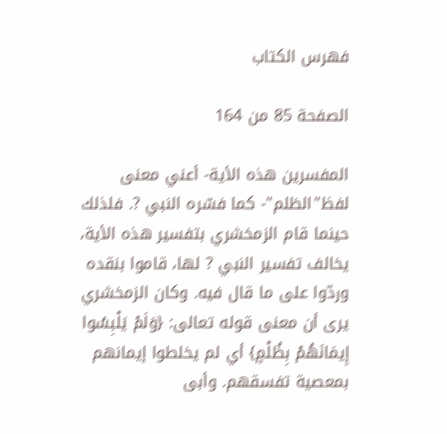فهرس الكتاب

الصفحة 85 من 164

المفسرين هذه الأية- أعني معنى لفظ"الظلم"- كما فسّره النبي ?. فلذلك حينما قام الزمخشري بتفسير هذه الأية، يخالف تفسير النبي ? لها، قاموا بنقده وردّوا على ما قال فيه. وكان الزمخشري يرى أن معنى قوله تعالى: {وَلَمْ يَلْبِسُوا إِيمَانَهُمْ بِظُلْمٍ} أي لم يخلطوا إيمانهم بمعصية تفسقهم. وأبى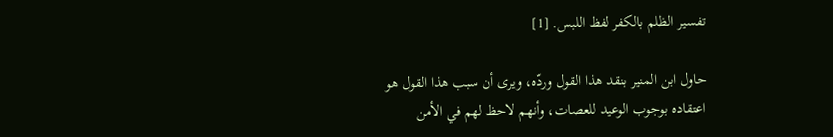تفسير الظلم بالكفر لفظ اللبس. [1]

حاول ابن المنير بنقد هذا القول وردّه، ويرى أن سبب هذا القول هو اعتقاده بوجوب الوعيد للعصات، وأنهم لاحظ لهم في الأمن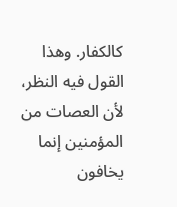كالكفار. وهذا القول فيه النظر، لأن العصات من المؤمنين إنما يخافون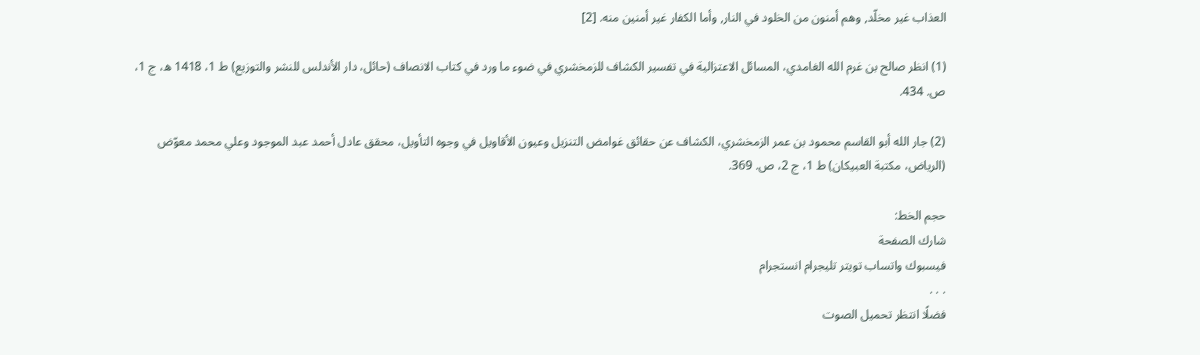العذاب غير مخلّد, وهم أمنون من الخلود في النار, وأما الكفار غير أمنين منه. [2]

(1) انظر صالح بن غرم الله الغامدي، المسائل الاعتزالية في تفسير الكشاف للزمخشري في ضوء ما ورد في كتاب الانصاف (حائل، دار الأندلس للنشر والتوزيع) ط 1، 1418 ه، ج 1، ص. 434.

(2) جار الله أبو القاسم محمود بن عمر الزمخشري، الكشاف عن حقائق غوامض التنزيل وعيون الأقاويل في وجوه التأويل، محقق عادل أحمد عبد الموجود وعلي محمد معوّض (الرياض، مكتبة العبيكان) ط 1، ج 2، ص. 369.

حجم الخط:
شارك الصفحة
فيسبوك واتساب تويتر تليجرام انستجرام
. . .
فضلًا انتظر تحميل الصوت